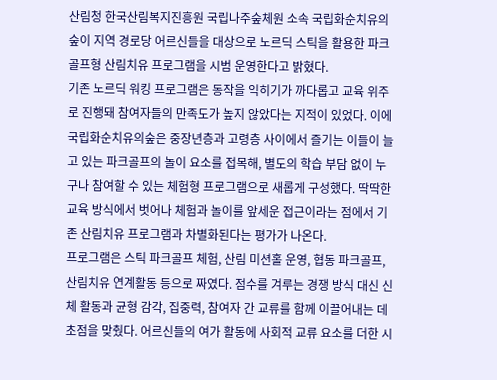산림청 한국산림복지진흥원 국립나주숲체원 소속 국립화순치유의숲이 지역 경로당 어르신들을 대상으로 노르딕 스틱을 활용한 파크골프형 산림치유 프로그램을 시범 운영한다고 밝혔다.
기존 노르딕 워킹 프로그램은 동작을 익히기가 까다롭고 교육 위주로 진행돼 참여자들의 만족도가 높지 않았다는 지적이 있었다. 이에 국립화순치유의숲은 중장년층과 고령층 사이에서 즐기는 이들이 늘고 있는 파크골프의 놀이 요소를 접목해, 별도의 학습 부담 없이 누구나 참여할 수 있는 체험형 프로그램으로 새롭게 구성했다. 딱딱한 교육 방식에서 벗어나 체험과 놀이를 앞세운 접근이라는 점에서 기존 산림치유 프로그램과 차별화된다는 평가가 나온다.
프로그램은 스틱 파크골프 체험, 산림 미션홀 운영, 협동 파크골프, 산림치유 연계활동 등으로 짜였다. 점수를 겨루는 경쟁 방식 대신 신체 활동과 균형 감각, 집중력, 참여자 간 교류를 함께 이끌어내는 데 초점을 맞췄다. 어르신들의 여가 활동에 사회적 교류 요소를 더한 시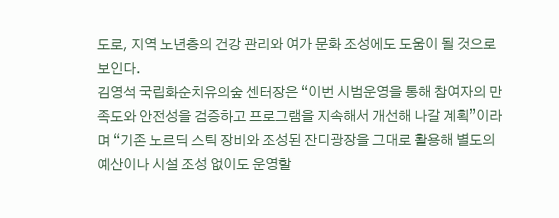도로, 지역 노년층의 건강 관리와 여가 문화 조성에도 도움이 될 것으로 보인다.
김영석 국립화순치유의숲 센터장은 “이번 시범운영을 통해 참여자의 만족도와 안전성을 검증하고 프로그램을 지속해서 개선해 나갈 계획”이라며 “기존 노르딕 스틱 장비와 조성된 잔디광장을 그대로 활용해 별도의 예산이나 시설 조성 없이도 운영할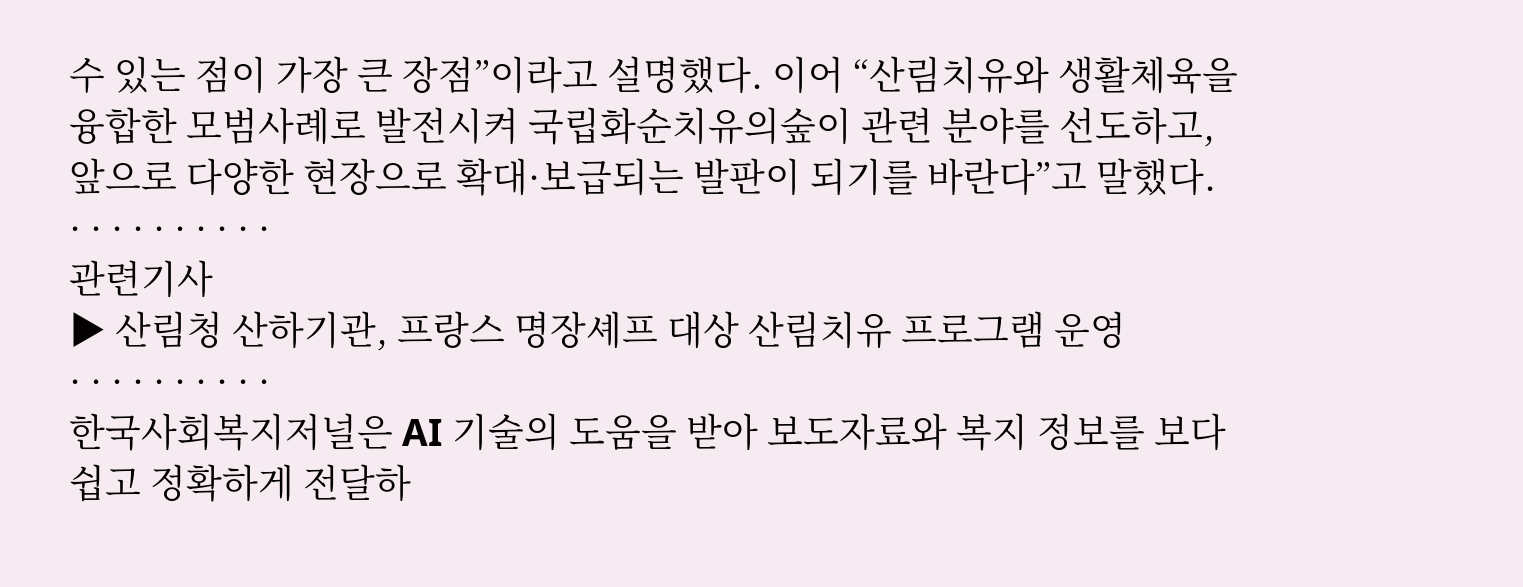수 있는 점이 가장 큰 장점”이라고 설명했다. 이어 “산림치유와 생활체육을 융합한 모범사례로 발전시켜 국립화순치유의숲이 관련 분야를 선도하고, 앞으로 다양한 현장으로 확대·보급되는 발판이 되기를 바란다”고 말했다.
· · · · · · · · · ·
관련기사
▶ 산림청 산하기관, 프랑스 명장셰프 대상 산림치유 프로그램 운영
· · · · · · · · · ·
한국사회복지저널은 AI 기술의 도움을 받아 보도자료와 복지 정보를 보다 쉽고 정확하게 전달하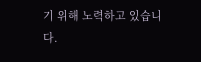기 위해 노력하고 있습니다.